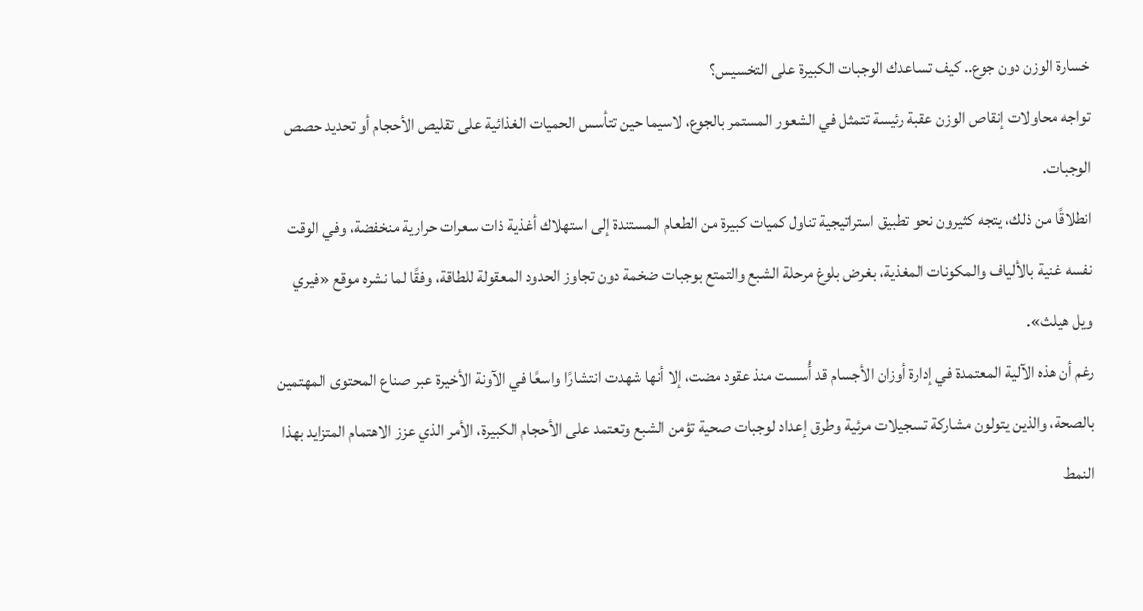خسارة الوزن دون جوع.. كيف تساعدك الوجبات الكبيرة على التخسيس؟
تواجه محاولات إنقاص الوزن عقبة رئيسة تتمثل في الشعور المستمر بالجوع، لاسيما حين تتأسس الحميات الغذائية على تقليص الأحجام أو تحديد حصص الوجبات.
انطلاقًا من ذلك، يتجه كثيرون نحو تطبيق استراتيجية تناول كميات كبيرة من الطعام المستندة إلى استهلاك أغذية ذات سعرات حرارية منخفضة، وفي الوقت نفسه غنية بالألياف والمكونات المغذية، بغرض بلوغ مرحلة الشبع والتمتع بوجبات ضخمة دون تجاوز الحدود المعقولة للطاقة، وفقًا لما نشره موقع «فيري ويل هيلث».
رغم أن هذه الآلية المعتمدة في إدارة أوزان الأجسام قد أُسست منذ عقود مضت، إلا أنها شهدت انتشارًا واسعًا في الآونة الأخيرة عبر صناع المحتوى المهتمين بالصحة، والذين يتولون مشاركة تسجيلات مرئية وطرق إعداد لوجبات صحية تؤمن الشبع وتعتمد على الأحجام الكبيرة، الأمر الذي عزز الاهتمام المتزايد بهذا النمط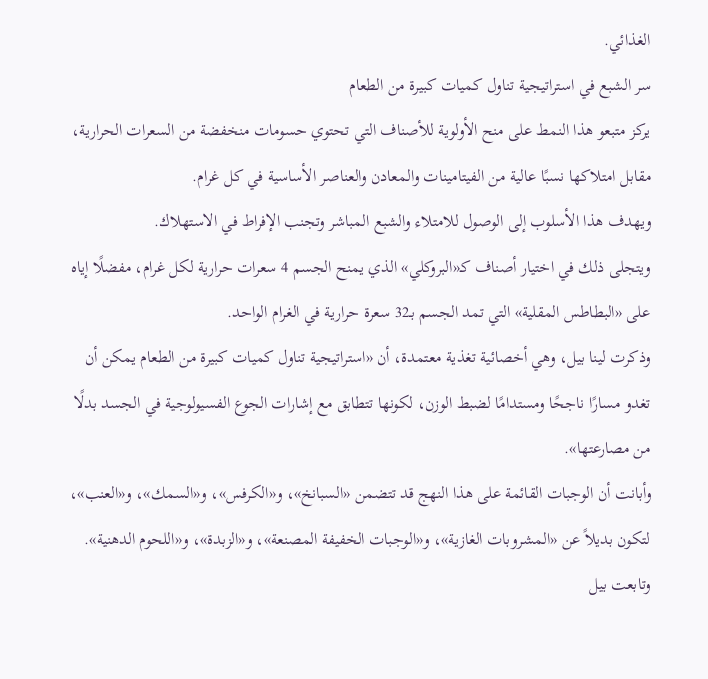الغذائي.
سر الشبع في استراتيجية تناول كميات كبيرة من الطعام
يركز متبعو هذا النمط على منح الأولوية للأصناف التي تحتوي حسومات منخفضة من السعرات الحرارية، مقابل امتلاكها نسبًا عالية من الفيتامينات والمعادن والعناصر الأساسية في كل غرام.
ويهدف هذا الأسلوب إلى الوصول للامتلاء والشبع المباشر وتجنب الإفراط في الاستهلاك.
ويتجلى ذلك في اختيار أصناف كـ«البروكلي» الذي يمنح الجسم 4 سعرات حرارية لكل غرام، مفضلًا إياه على «البطاطس المقلية» التي تمد الجسم بـ32 سعرة حرارية في الغرام الواحد.
وذكرت لينا بيل، وهي أخصائية تغذية معتمدة، أن «استراتيجية تناول كميات كبيرة من الطعام يمكن أن تغدو مسارًا ناجحًا ومستدامًا لضبط الوزن، لكونها تتطابق مع إشارات الجوع الفسيولوجية في الجسد بدلًا من مصارعتها».
وأبانت أن الوجبات القائمة على هذا النهج قد تتضمن «السبانخ»، و«الكرفس»، و«السمك»، و«العنب»، لتكون بديلاً عن «المشروبات الغازية»، و«الوجبات الخفيفة المصنعة»، و«الزبدة»، و«اللحوم الدهنية».
وتابعت بيل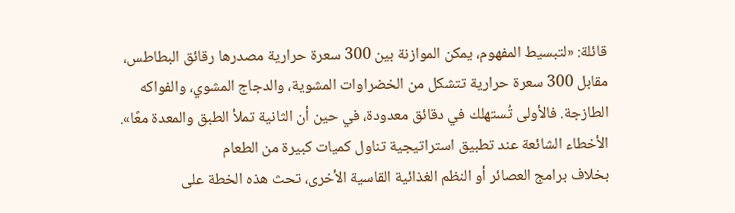قائلة: «لتبسيط المفهوم، يمكن الموازنة بين 300 سعرة حرارية مصدرها رقائق البطاطس، مقابل 300 سعرة حرارية تتشكل من الخضراوات المشوية، والدجاج المشوي، والفواكه الطازجة. فالأولى تُستهلك في دقائق معدودة، في حين أن الثانية تملأ الطبق والمعدة معًا».
الأخطاء الشائعة عند تطبيق استراتيجية تناول كميات كبيرة من الطعام
بخلاف برامج العصائر أو النظم الغذائية القاسية الأخرى، تحث هذه الخطة على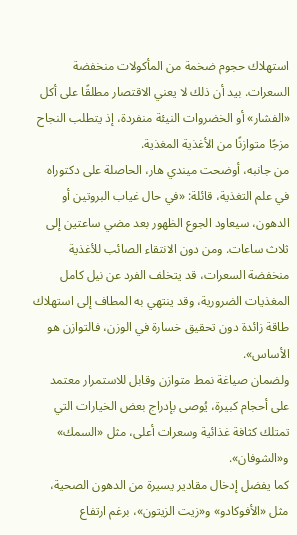استهلاك حجوم ضخمة من المأكولات منخفضة السعرات. بيد أن ذلك لا يعني الاقتصار مطلقًا على أكل «الفشار» أو الخضروات النيئة منفردة، إذ يتطلب النجاح مزجًا متوازنًا من الأغذية المغذية.
من جانبه، أوضحت ميندي هار، الحاصلة على دكتوراه في علم التغذية، قائلة: «في حال غياب البروتين أو الدهون، سيعاود الجوع الظهور بعد مضي ساعتين إلى ثلاث ساعات. ومن دون الانتقاء الصائب للأغذية منخفضة السعرات، قد يتخلف الفرد عن نيل كامل المغذيات الضرورية، وقد ينتهي به المطاف إلى استهلاك طاقة زائدة دون تحقيق خسارة في الوزن، فالتوازن هو الأساس».
ولضمان صياغة نمط متوازن وقابل للاستمرار معتمد على أحجام كبيرة، يُوصى بإدراج بعض الخيارات التي تمتلك كثافة غذائية وسعرات أعلى، مثل «السمك» و«الشوفان».
كما يفضل إدخال مقادير يسيرة من الدهون الصحية، مثل «الأفوكادو» و«زيت الزيتون»، برغم ارتفاع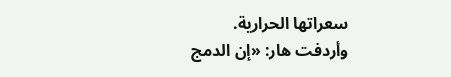سعراتها الحرارية.
وأردفت هار: «إن الدمج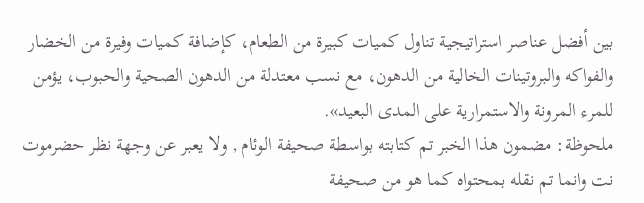بين أفضل عناصر استراتيجية تناول كميات كبيرة من الطعام، كإضافة كميات وفيرة من الخضار والفواكه والبروتينات الخالية من الدهون، مع نسب معتدلة من الدهون الصحية والحبوب، يؤمن للمرء المرونة والاستمرارية على المدى البعيد».
ملحوظة: مضمون هذا الخبر تم كتابته بواسطة صحيفة الوئام , ولا يعبر عن وجهة نظر حضرموت نت وانما تم نقله بمحتواه كما هو من صحيفة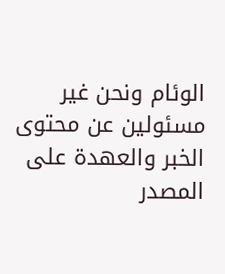الوئام ونحن غير مسئولين عن محتوى الخبر والعهدة على المصدر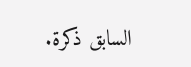السابق ذكرة.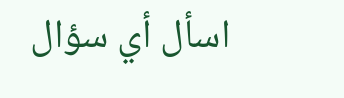اسأل أي سؤال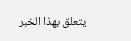يتعلق بهذا الخبر